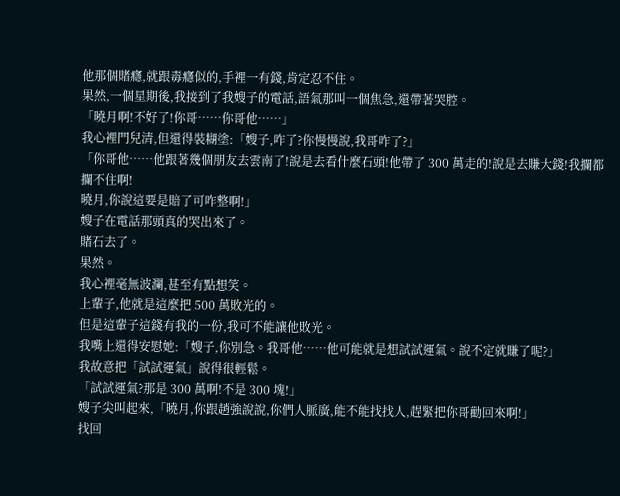他那個賭癮,就跟毒癮似的,手裡一有錢,肯定忍不住。
果然,一個星期後,我接到了我嫂子的電話,語氣那叫一個焦急,還帶著哭腔。
「曉月啊!不好了!你哥……你哥他……」
我心裡門兒清,但還得裝糊塗:「嫂子,咋了?你慢慢說,我哥咋了?」
「你哥他……他跟著幾個朋友去雲南了!說是去看什麼石頭!他帶了 300 萬走的!說是去賺大錢!我攔都攔不住啊!
曉月,你說這要是賠了可咋整啊!」
嫂子在電話那頭真的哭出來了。
賭石去了。
果然。
我心裡毫無波瀾,甚至有點想笑。
上輩子,他就是這麼把 500 萬敗光的。
但是這輩子這錢有我的一份,我可不能讓他敗光。
我嘴上還得安慰她:「嫂子,你別急。我哥他……他可能就是想試試運氣。說不定就賺了呢?」
我故意把「試試運氣」說得很輕鬆。
「試試運氣?那是 300 萬啊!不是 300 塊!」
嫂子尖叫起來,「曉月,你跟趙強說說,你們人脈廣,能不能找找人,趕緊把你哥勸回來啊!」
找回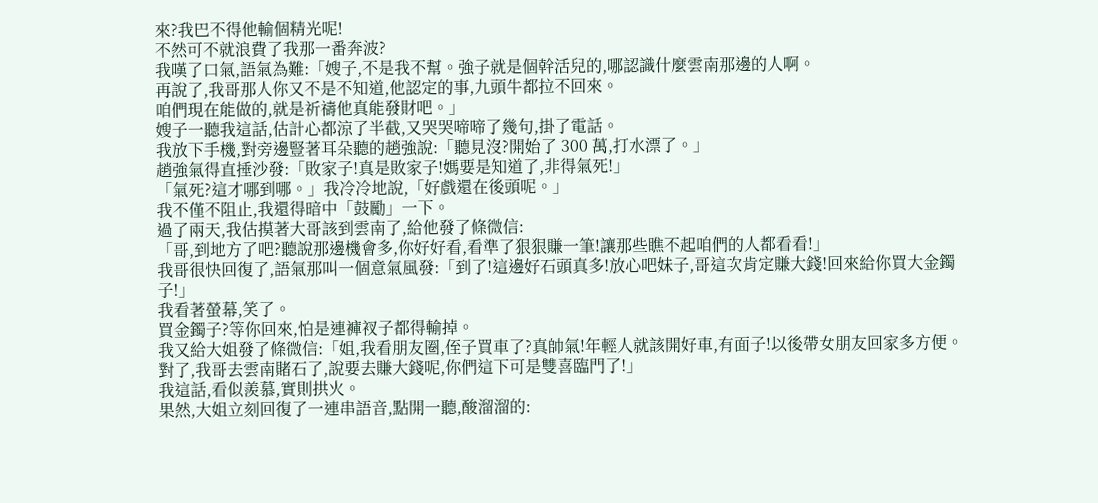來?我巴不得他輸個精光呢!
不然可不就浪費了我那一番奔波?
我嘆了口氣,語氣為難:「嫂子,不是我不幫。強子就是個幹活兒的,哪認識什麼雲南那邊的人啊。
再說了,我哥那人你又不是不知道,他認定的事,九頭牛都拉不回來。
咱們現在能做的,就是祈禱他真能發財吧。」
嫂子一聽我這話,估計心都涼了半截,又哭哭啼啼了幾句,掛了電話。
我放下手機,對旁邊豎著耳朵聽的趙強說:「聽見沒?開始了 300 萬,打水漂了。」
趙強氣得直捶沙發:「敗家子!真是敗家子!媽要是知道了,非得氣死!」
「氣死?這才哪到哪。」我冷冷地說,「好戲還在後頭呢。」
我不僅不阻止,我還得暗中「鼓勵」一下。
過了兩天,我估摸著大哥該到雲南了,給他發了條微信:
「哥,到地方了吧?聽說那邊機會多,你好好看,看準了狠狠賺一筆!讓那些瞧不起咱們的人都看看!」
我哥很快回復了,語氣那叫一個意氣風發:「到了!這邊好石頭真多!放心吧妹子,哥這次肯定賺大錢!回來給你買大金鐲子!」
我看著螢幕,笑了。
買金鐲子?等你回來,怕是連褲衩子都得輸掉。
我又給大姐發了條微信:「姐,我看朋友圈,侄子買車了?真帥氣!年輕人就該開好車,有面子!以後帶女朋友回家多方便。
對了,我哥去雲南賭石了,說要去賺大錢呢,你們這下可是雙喜臨門了!」
我這話,看似羨慕,實則拱火。
果然,大姐立刻回復了一連串語音,點開一聽,酸溜溜的: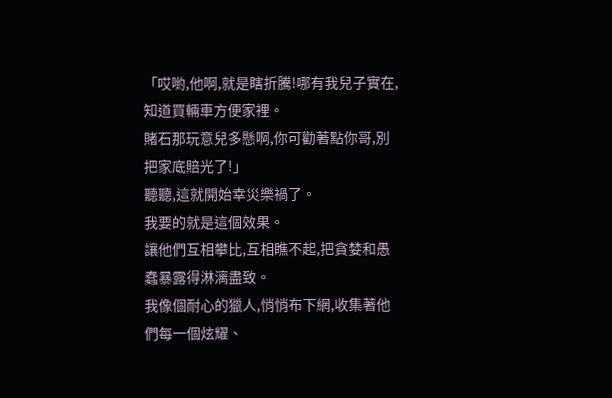「哎喲,他啊,就是瞎折騰!哪有我兒子實在,知道買輛車方便家裡。
賭石那玩意兒多懸啊,你可勸著點你哥,別把家底賠光了!」
聽聽,這就開始幸災樂禍了。
我要的就是這個效果。
讓他們互相攀比,互相瞧不起,把貪婪和愚蠢暴露得淋漓盡致。
我像個耐心的獵人,悄悄布下網,收集著他們每一個炫耀、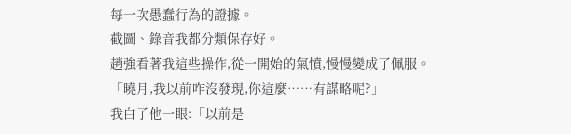每一次愚蠢行為的證據。
截圖、錄音我都分類保存好。
趙強看著我這些操作,從一開始的氣憤,慢慢變成了佩服。
「曉月,我以前咋沒發現,你這麼……有謀略呢?」
我白了他一眼:「以前是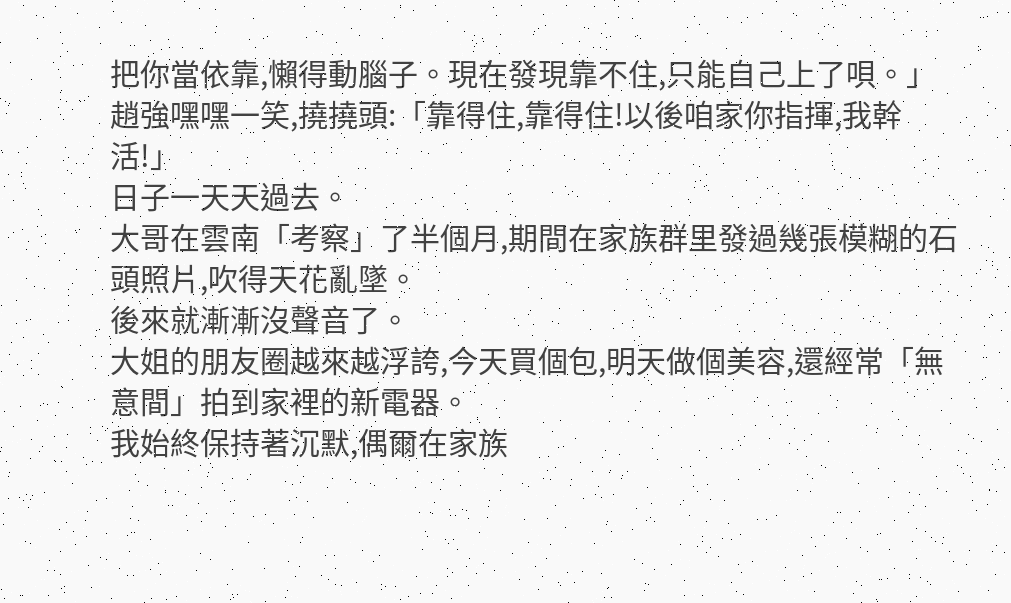把你當依靠,懶得動腦子。現在發現靠不住,只能自己上了唄。」
趙強嘿嘿一笑,撓撓頭:「靠得住,靠得住!以後咱家你指揮,我幹活!」
日子一天天過去。
大哥在雲南「考察」了半個月,期間在家族群里發過幾張模糊的石頭照片,吹得天花亂墜。
後來就漸漸沒聲音了。
大姐的朋友圈越來越浮誇,今天買個包,明天做個美容,還經常「無意間」拍到家裡的新電器。
我始終保持著沉默,偶爾在家族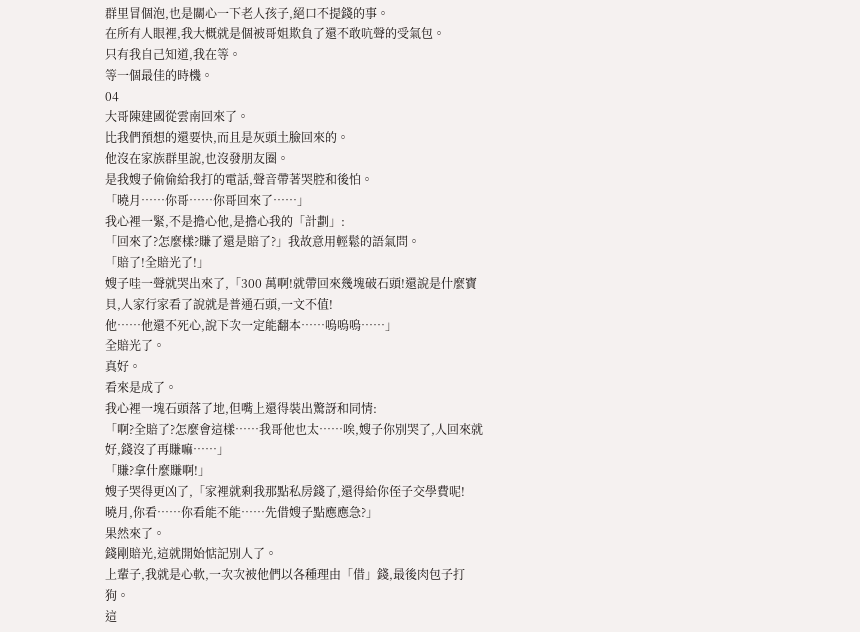群里冒個泡,也是關心一下老人孩子,絕口不提錢的事。
在所有人眼裡,我大概就是個被哥姐欺負了還不敢吭聲的受氣包。
只有我自己知道,我在等。
等一個最佳的時機。
04
大哥陳建國從雲南回來了。
比我們預想的還要快,而且是灰頭土臉回來的。
他沒在家族群里說,也沒發朋友圈。
是我嫂子偷偷給我打的電話,聲音帶著哭腔和後怕。
「曉月……你哥……你哥回來了……」
我心裡一緊,不是擔心他,是擔心我的「計劃」:
「回來了?怎麼樣?賺了還是賠了?」我故意用輕鬆的語氣問。
「賠了!全賠光了!」
嫂子哇一聲就哭出來了,「300 萬啊!就帶回來幾塊破石頭!還說是什麼寶貝,人家行家看了說就是普通石頭,一文不值!
他……他還不死心,說下次一定能翻本……嗚嗚嗚……」
全賠光了。
真好。
看來是成了。
我心裡一塊石頭落了地,但嘴上還得裝出驚訝和同情:
「啊?全賠了?怎麼會這樣……我哥他也太……唉,嫂子你別哭了,人回來就好,錢沒了再賺嘛……」
「賺?拿什麼賺啊!」
嫂子哭得更凶了,「家裡就剩我那點私房錢了,還得給你侄子交學費呢!
曉月,你看……你看能不能……先借嫂子點應應急?」
果然來了。
錢剛賠光,這就開始惦記別人了。
上輩子,我就是心軟,一次次被他們以各種理由「借」錢,最後肉包子打狗。
這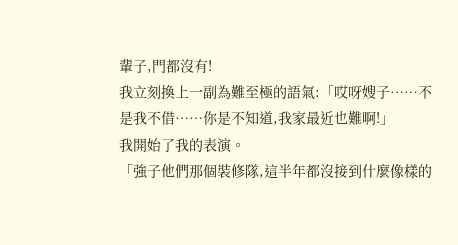輩子,門都沒有!
我立刻換上一副為難至極的語氣:「哎呀嫂子……不是我不借……你是不知道,我家最近也難啊!」
我開始了我的表演。
「強子他們那個裝修隊,這半年都沒接到什麼像樣的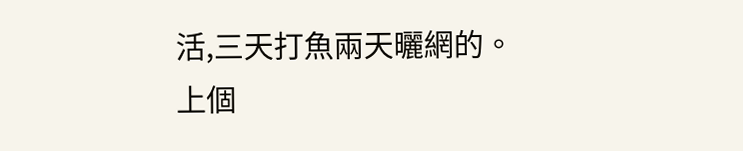活,三天打魚兩天曬網的。
上個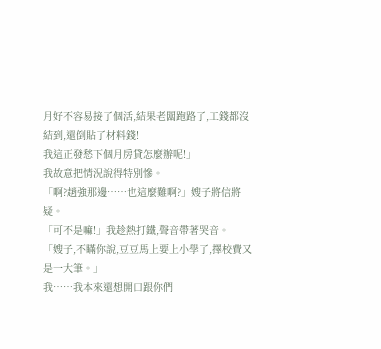月好不容易接了個活,結果老闆跑路了,工錢都沒結到,還倒貼了材料錢!
我這正發愁下個月房貸怎麼辦呢!」
我故意把情況說得特別慘。
「啊?趙強那邊……也這麼難啊?」嫂子將信將疑。
「可不是嘛!」我趁熱打鐵,聲音帶著哭音。
「嫂子,不瞞你說,豆豆馬上要上小學了,擇校費又是一大筆。」
我……我本來還想開口跟你們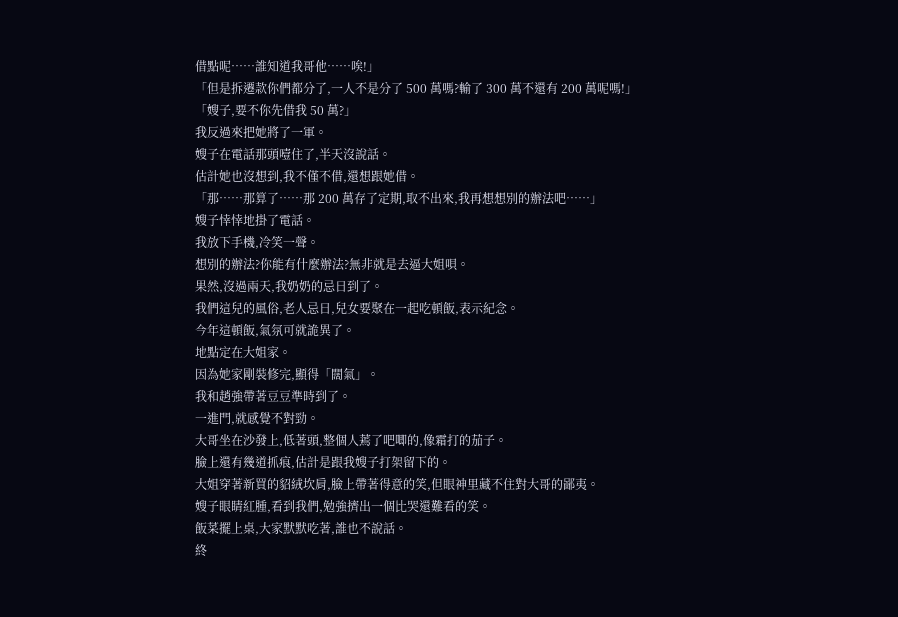借點呢……誰知道我哥他……唉!」
「但是拆遷款你們都分了,一人不是分了 500 萬嗎?輸了 300 萬不還有 200 萬呢嗎!」
「嫂子,要不你先借我 50 萬?」
我反過來把她將了一軍。
嫂子在電話那頭噎住了,半天沒說話。
估計她也沒想到,我不僅不借,還想跟她借。
「那……那算了……那 200 萬存了定期,取不出來,我再想想別的辦法吧……」
嫂子悻悻地掛了電話。
我放下手機,冷笑一聲。
想別的辦法?你能有什麼辦法?無非就是去逼大姐唄。
果然,沒過兩天,我奶奶的忌日到了。
我們這兒的風俗,老人忌日,兒女要聚在一起吃頓飯,表示紀念。
今年這頓飯,氣氛可就詭異了。
地點定在大姐家。
因為她家剛裝修完,顯得「闊氣」。
我和趙強帶著豆豆準時到了。
一進門,就感覺不對勁。
大哥坐在沙發上,低著頭,整個人蔫了吧唧的,像霜打的茄子。
臉上還有幾道抓痕,估計是跟我嫂子打架留下的。
大姐穿著新買的貂絨坎肩,臉上帶著得意的笑,但眼神里藏不住對大哥的鄙夷。
嫂子眼睛紅腫,看到我們,勉強擠出一個比哭還難看的笑。
飯菜擺上桌,大家默默吃著,誰也不說話。
終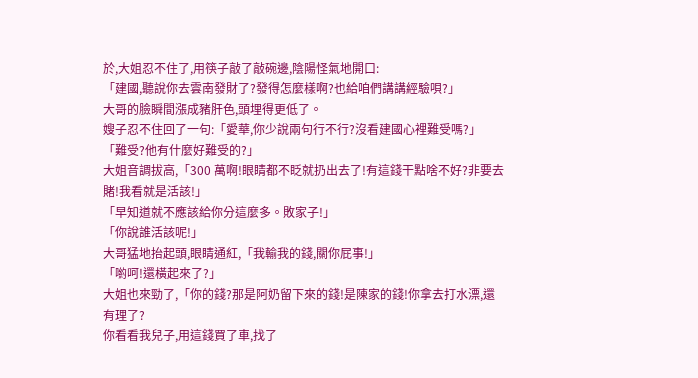於,大姐忍不住了,用筷子敲了敲碗邊,陰陽怪氣地開口:
「建國,聽說你去雲南發財了?發得怎麼樣啊?也給咱們講講經驗唄?」
大哥的臉瞬間漲成豬肝色,頭埋得更低了。
嫂子忍不住回了一句:「愛華,你少說兩句行不行?沒看建國心裡難受嗎?」
「難受?他有什麼好難受的?」
大姐音調拔高,「300 萬啊!眼睛都不眨就扔出去了!有這錢干點啥不好?非要去賭!我看就是活該!」
「早知道就不應該給你分這麼多。敗家子!」
「你說誰活該呢!」
大哥猛地抬起頭,眼睛通紅,「我輸我的錢,關你屁事!」
「喲呵!還橫起來了?」
大姐也來勁了,「你的錢?那是阿奶留下來的錢!是陳家的錢!你拿去打水漂,還有理了?
你看看我兒子,用這錢買了車,找了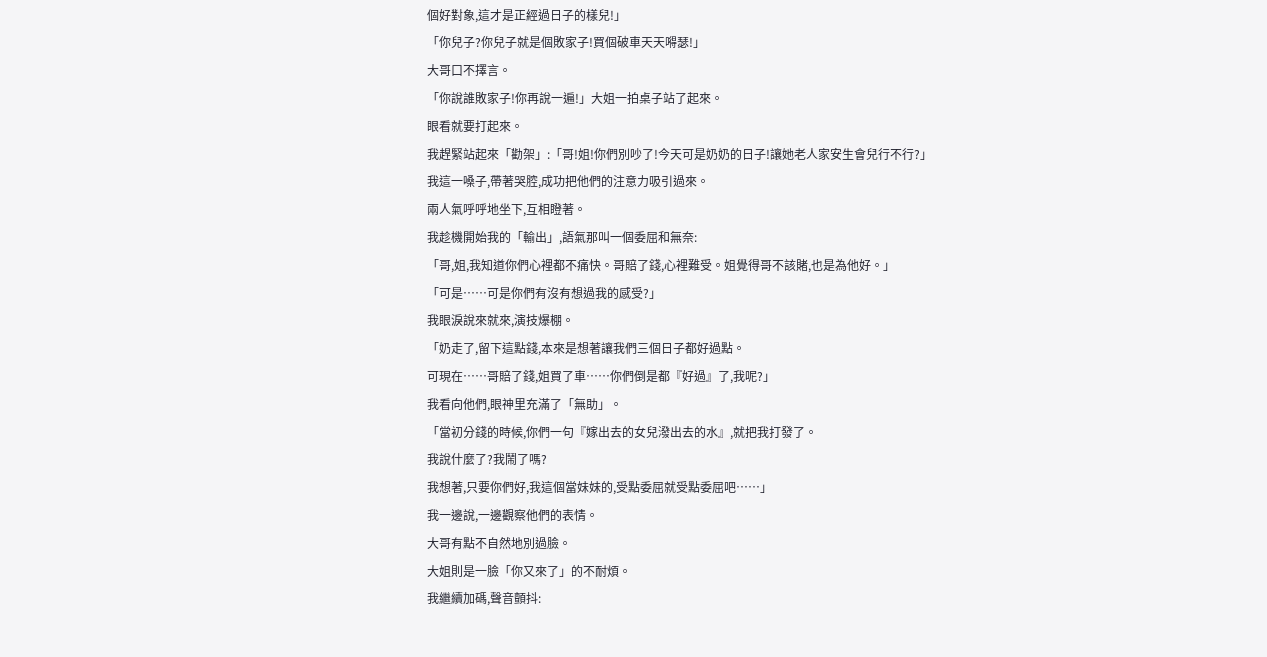個好對象,這才是正經過日子的樣兒!」
「你兒子?你兒子就是個敗家子!買個破車天天嘚瑟!」
大哥口不擇言。
「你說誰敗家子!你再說一遍!」大姐一拍桌子站了起來。
眼看就要打起來。
我趕緊站起來「勸架」:「哥!姐!你們別吵了!今天可是奶奶的日子!讓她老人家安生會兒行不行?」
我這一嗓子,帶著哭腔,成功把他們的注意力吸引過來。
兩人氣呼呼地坐下,互相瞪著。
我趁機開始我的「輸出」,語氣那叫一個委屈和無奈:
「哥,姐,我知道你們心裡都不痛快。哥賠了錢,心裡難受。姐覺得哥不該賭,也是為他好。」
「可是……可是你們有沒有想過我的感受?」
我眼淚說來就來,演技爆棚。
「奶走了,留下這點錢,本來是想著讓我們三個日子都好過點。
可現在……哥賠了錢,姐買了車……你們倒是都『好過』了,我呢?」
我看向他們,眼神里充滿了「無助」。
「當初分錢的時候,你們一句『嫁出去的女兒潑出去的水』,就把我打發了。
我說什麼了?我鬧了嗎?
我想著,只要你們好,我這個當妹妹的,受點委屈就受點委屈吧……」
我一邊說,一邊觀察他們的表情。
大哥有點不自然地別過臉。
大姐則是一臉「你又來了」的不耐煩。
我繼續加碼,聲音顫抖: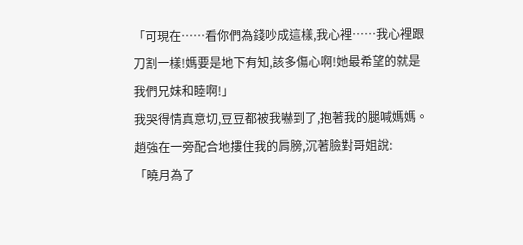「可現在……看你們為錢吵成這樣,我心裡……我心裡跟刀割一樣!媽要是地下有知,該多傷心啊!她最希望的就是我們兄妹和睦啊!」
我哭得情真意切,豆豆都被我嚇到了,抱著我的腿喊媽媽。
趙強在一旁配合地摟住我的肩膀,沉著臉對哥姐說:
「曉月為了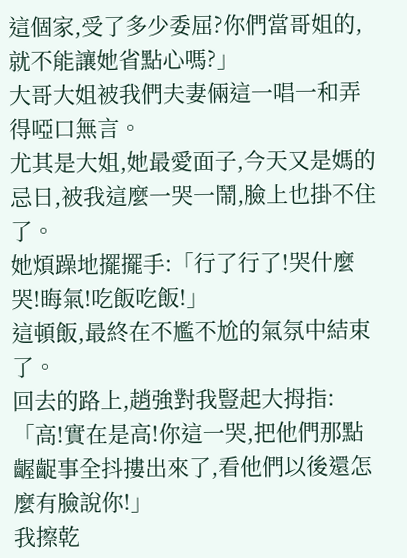這個家,受了多少委屈?你們當哥姐的,就不能讓她省點心嗎?」
大哥大姐被我們夫妻倆這一唱一和弄得啞口無言。
尤其是大姐,她最愛面子,今天又是媽的忌日,被我這麼一哭一鬧,臉上也掛不住了。
她煩躁地擺擺手:「行了行了!哭什麼哭!晦氣!吃飯吃飯!」
這頓飯,最終在不尷不尬的氣氛中結束了。
回去的路上,趙強對我豎起大拇指:「高!實在是高!你這一哭,把他們那點齷齪事全抖摟出來了,看他們以後還怎麼有臉說你!」
我擦乾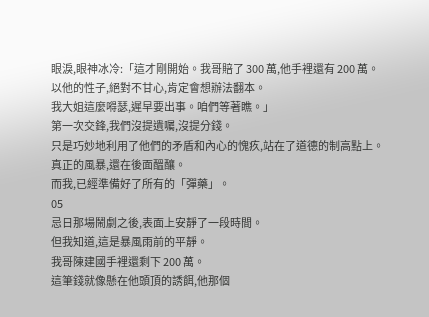眼淚,眼神冰冷:「這才剛開始。我哥賠了 300 萬,他手裡還有 200 萬。
以他的性子,絕對不甘心,肯定會想辦法翻本。
我大姐這麼嘚瑟,遲早要出事。咱們等著瞧。」
第一次交鋒,我們沒提遺囑,沒提分錢。
只是巧妙地利用了他們的矛盾和內心的愧疚,站在了道德的制高點上。
真正的風暴,還在後面醞釀。
而我,已經準備好了所有的「彈藥」。
05
忌日那場鬧劇之後,表面上安靜了一段時間。
但我知道,這是暴風雨前的平靜。
我哥陳建國手裡還剩下 200 萬。
這筆錢就像懸在他頭頂的誘餌,他那個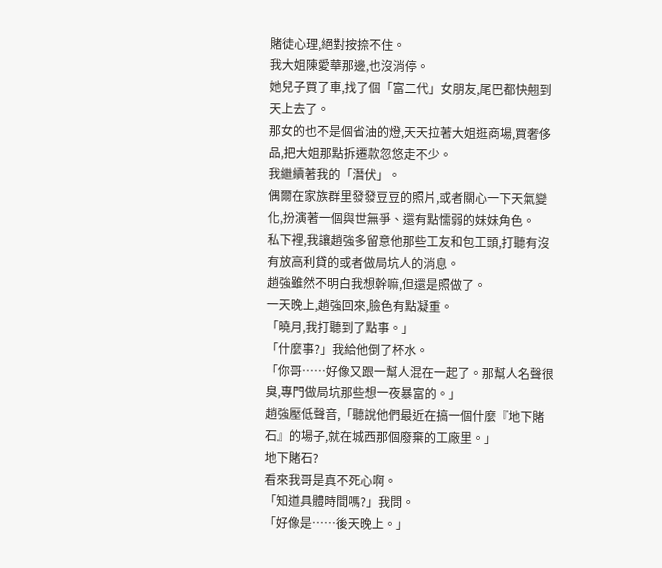賭徒心理,絕對按捺不住。
我大姐陳愛華那邊,也沒消停。
她兒子買了車,找了個「富二代」女朋友,尾巴都快翹到天上去了。
那女的也不是個省油的燈,天天拉著大姐逛商場,買奢侈品,把大姐那點拆遷款忽悠走不少。
我繼續著我的「潛伏」。
偶爾在家族群里發發豆豆的照片,或者關心一下天氣變化,扮演著一個與世無爭、還有點懦弱的妹妹角色。
私下裡,我讓趙強多留意他那些工友和包工頭,打聽有沒有放高利貸的或者做局坑人的消息。
趙強雖然不明白我想幹嘛,但還是照做了。
一天晚上,趙強回來,臉色有點凝重。
「曉月,我打聽到了點事。」
「什麼事?」我給他倒了杯水。
「你哥……好像又跟一幫人混在一起了。那幫人名聲很臭,專門做局坑那些想一夜暴富的。」
趙強壓低聲音,「聽說他們最近在搞一個什麼『地下賭石』的場子,就在城西那個廢棄的工廠里。」
地下賭石?
看來我哥是真不死心啊。
「知道具體時間嗎?」我問。
「好像是……後天晚上。」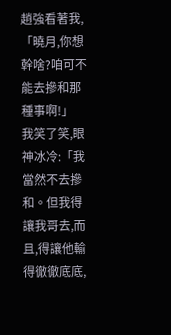趙強看著我,「曉月,你想幹啥?咱可不能去摻和那種事啊!」
我笑了笑,眼神冰冷:「我當然不去摻和。但我得讓我哥去,而且,得讓他輸得徹徹底底,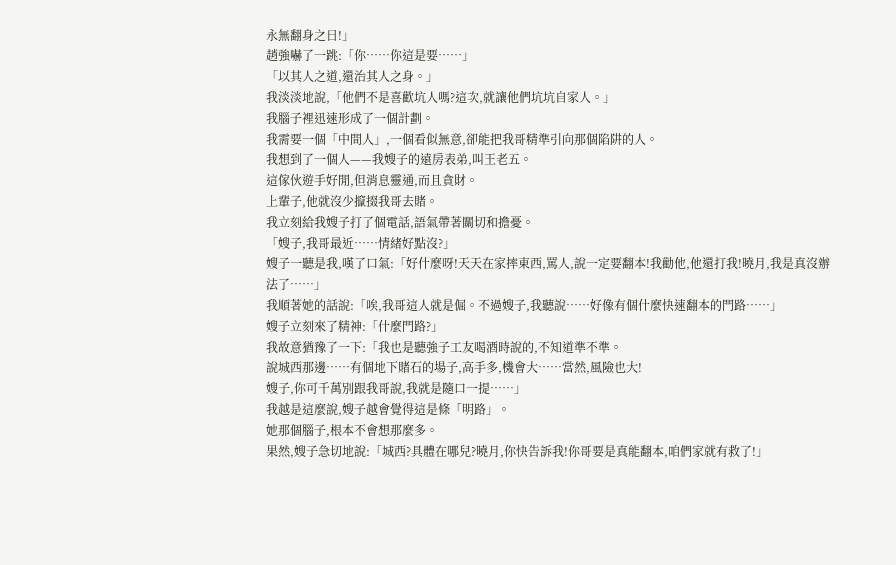永無翻身之日!」
趙強嚇了一跳:「你……你這是要……」
「以其人之道,還治其人之身。」
我淡淡地說,「他們不是喜歡坑人嗎?這次,就讓他們坑坑自家人。」
我腦子裡迅速形成了一個計劃。
我需要一個「中間人」,一個看似無意,卻能把我哥精準引向那個陷阱的人。
我想到了一個人——我嫂子的遠房表弟,叫王老五。
這傢伙遊手好閒,但消息靈通,而且貪財。
上輩子,他就沒少攛掇我哥去賭。
我立刻給我嫂子打了個電話,語氣帶著關切和擔憂。
「嫂子,我哥最近……情緒好點沒?」
嫂子一聽是我,嘆了口氣:「好什麼呀!天天在家摔東西,罵人,說一定要翻本!我勸他,他還打我!曉月,我是真沒辦法了……」
我順著她的話說:「唉,我哥這人就是倔。不過嫂子,我聽說……好像有個什麼快速翻本的門路……」
嫂子立刻來了精神:「什麼門路?」
我故意猶豫了一下:「我也是聽強子工友喝酒時說的,不知道準不準。
說城西那邊……有個地下賭石的場子,高手多,機會大……當然,風險也大!
嫂子,你可千萬別跟我哥說,我就是隨口一提……」
我越是這麼說,嫂子越會覺得這是條「明路」。
她那個腦子,根本不會想那麼多。
果然,嫂子急切地說:「城西?具體在哪兒?曉月,你快告訴我!你哥要是真能翻本,咱們家就有救了!」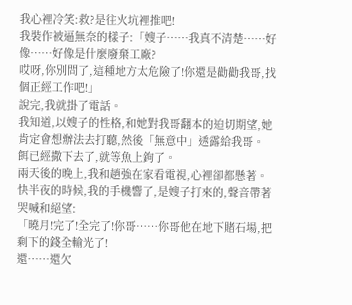我心裡冷笑:救?是往火坑裡推吧!
我裝作被逼無奈的樣子:「嫂子……我真不清楚……好像……好像是什麼廢棄工廠?
哎呀,你別問了,這種地方太危險了!你還是勸勸我哥,找個正經工作吧!」
說完,我就掛了電話。
我知道,以嫂子的性格,和她對我哥翻本的迫切期望,她肯定會想辦法去打聽,然後「無意中」透露給我哥。
餌已經撒下去了,就等魚上鉤了。
兩天後的晚上,我和趙強在家看電視,心裡卻都懸著。
快半夜的時候,我的手機響了,是嫂子打來的,聲音帶著哭喊和絕望:
「曉月!完了!全完了!你哥……你哥他在地下賭石場,把剩下的錢全輸光了!
還……還欠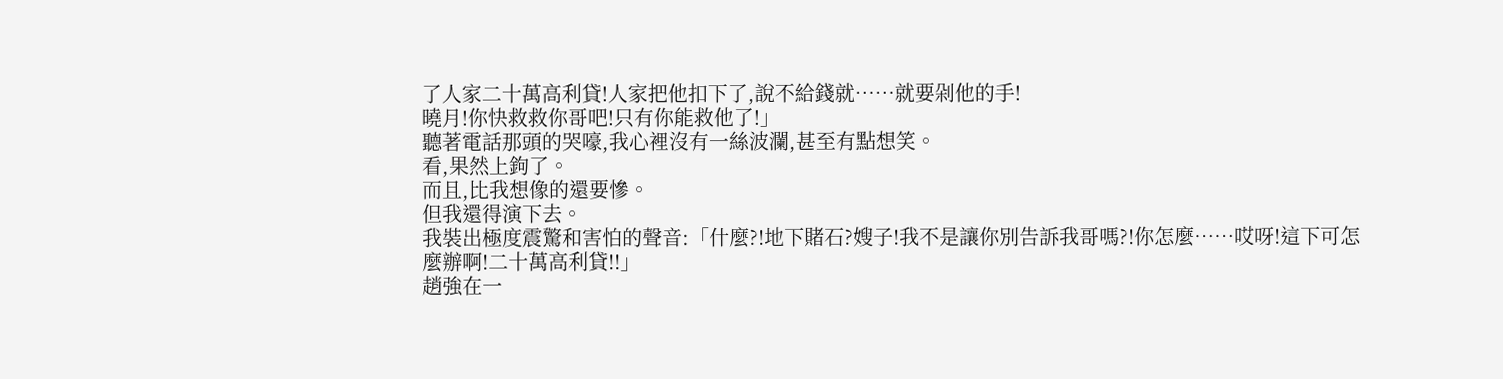了人家二十萬高利貸!人家把他扣下了,說不給錢就……就要剁他的手!
曉月!你快救救你哥吧!只有你能救他了!」
聽著電話那頭的哭嚎,我心裡沒有一絲波瀾,甚至有點想笑。
看,果然上鉤了。
而且,比我想像的還要慘。
但我還得演下去。
我裝出極度震驚和害怕的聲音:「什麼?!地下賭石?嫂子!我不是讓你別告訴我哥嗎?!你怎麼……哎呀!這下可怎麼辦啊!二十萬高利貸!!」
趙強在一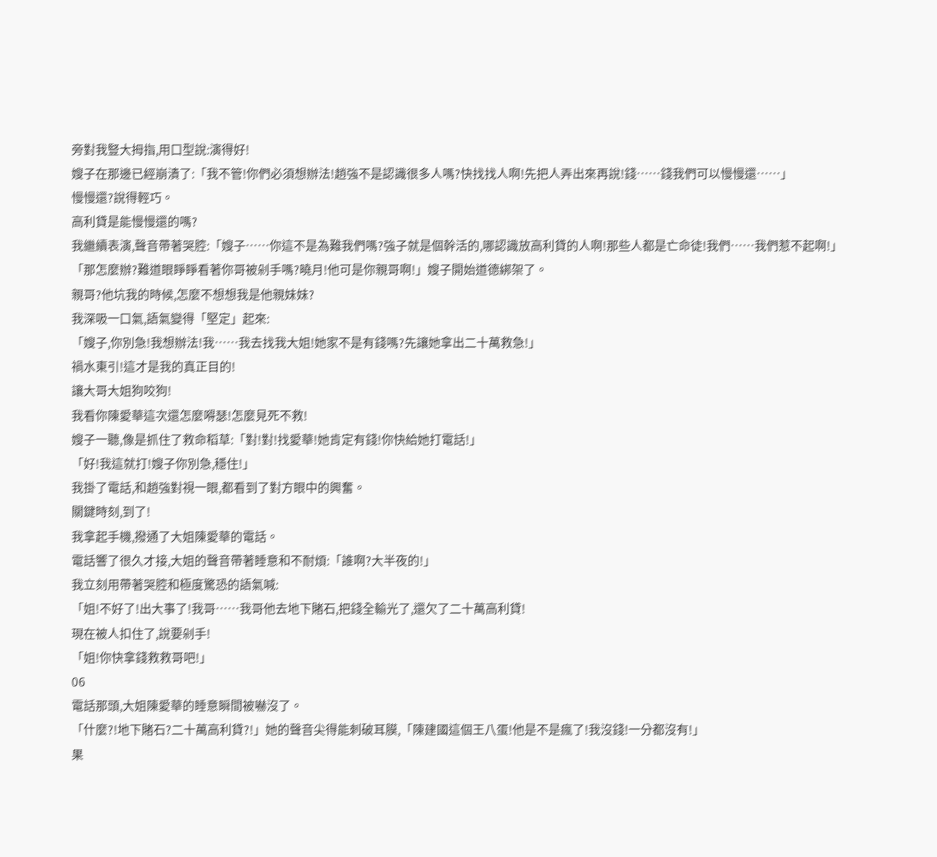旁對我豎大拇指,用口型說:演得好!
嫂子在那邊已經崩潰了:「我不管!你們必須想辦法!趙強不是認識很多人嗎?快找找人啊!先把人弄出來再說!錢……錢我們可以慢慢還……」
慢慢還?說得輕巧。
高利貸是能慢慢還的嗎?
我繼續表演,聲音帶著哭腔:「嫂子……你這不是為難我們嗎?強子就是個幹活的,哪認識放高利貸的人啊!那些人都是亡命徒!我們……我們惹不起啊!」
「那怎麼辦?難道眼睜睜看著你哥被剁手嗎?曉月!他可是你親哥啊!」嫂子開始道德綁架了。
親哥?他坑我的時候,怎麼不想想我是他親妹妹?
我深吸一口氣,語氣變得「堅定」起來:
「嫂子,你別急!我想辦法!我……我去找我大姐!她家不是有錢嗎?先讓她拿出二十萬救急!」
禍水東引!這才是我的真正目的!
讓大哥大姐狗咬狗!
我看你陳愛華這次還怎麼嘚瑟!怎麼見死不救!
嫂子一聽,像是抓住了救命稻草:「對!對!找愛華!她肯定有錢!你快給她打電話!」
「好!我這就打!嫂子你別急,穩住!」
我掛了電話,和趙強對視一眼,都看到了對方眼中的興奮。
關鍵時刻,到了!
我拿起手機,撥通了大姐陳愛華的電話。
電話響了很久才接,大姐的聲音帶著睡意和不耐煩:「誰啊?大半夜的!」
我立刻用帶著哭腔和極度驚恐的語氣喊:
「姐!不好了!出大事了!我哥……我哥他去地下賭石,把錢全輸光了,還欠了二十萬高利貸!
現在被人扣住了,說要剁手!
「姐!你快拿錢救救哥吧!」
06
電話那頭,大姐陳愛華的睡意瞬間被嚇沒了。
「什麼?!地下賭石?二十萬高利貸?!」她的聲音尖得能刺破耳膜,「陳建國這個王八蛋!他是不是瘋了!我沒錢!一分都沒有!」
果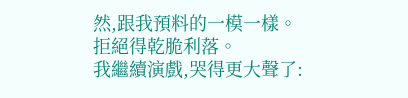然,跟我預料的一模一樣。
拒絕得乾脆利落。
我繼續演戲,哭得更大聲了: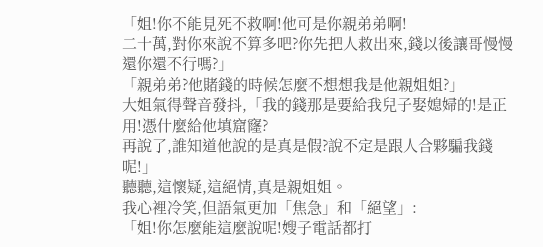「姐!你不能見死不救啊!他可是你親弟弟啊!
二十萬,對你來說不算多吧?你先把人救出來,錢以後讓哥慢慢還你還不行嗎?」
「親弟弟?他賭錢的時候怎麼不想想我是他親姐姐?」
大姐氣得聲音發抖,「我的錢那是要給我兒子娶媳婦的!是正用!憑什麼給他填窟窿?
再說了,誰知道他說的是真是假?說不定是跟人合夥騙我錢呢!」
聽聽,這懷疑,這絕情,真是親姐姐。
我心裡冷笑,但語氣更加「焦急」和「絕望」:
「姐!你怎麼能這麼說呢!嫂子電話都打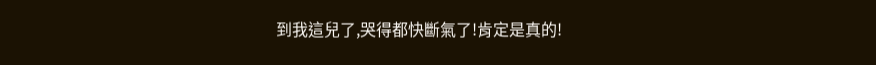到我這兒了,哭得都快斷氣了!肯定是真的!